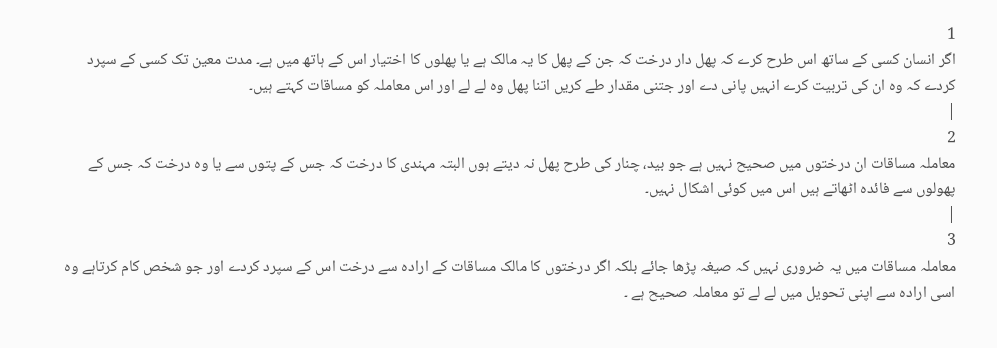1
اگر انسان کسی کے ساتھ اس طرح کرے کہ پھل دار درخت کہ جن کے پھل کا یہ مالک ہے یا پھلوں کا اختیار اس کے ہاتھ میں ہے۔ مدت معین تک کسی کے سپرد کردے کہ وہ ان کی تربیت کرے انہیں پانی دے اور جتنی مقدار طے کریں اتنا پھل وہ لے لے اور اس معاملہ کو مساقات کہتے ہیں۔
|
2
معاملہ مساقات ان درختوں میں صحیح نہیں ہے جو بید، چنار کی طرح پھل نہ دیتے ہوں البتہ مہندی کا درخت کہ جس کے پتوں سے یا وہ درخت کہ جس کے پھولوں سے فائدہ اٹھاتے ہیں اس میں کوئی اشکال نہیں۔
|
3
معاملہ مساقات میں یہ ضروری نہیں کہ صیغہ پڑھا جائے بلکہ اگر درختوں کا مالک مساقات کے ارادہ سے درخت اس کے سپرد کردے اور جو شخص کام کرتاہے وہ اسی ارادہ سے اپنی تحویل میں لے لے تو معاملہ صحیح ہے ۔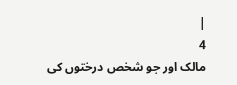|
4
مالک اور جو شخص درختوں کی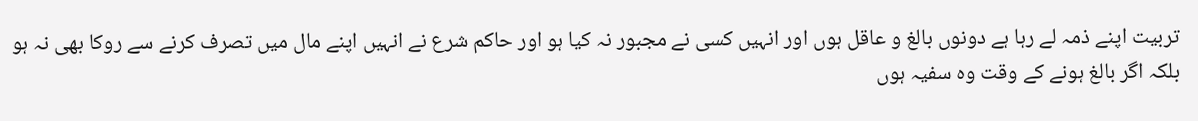تربیت اپنے ذمہ لے رہا ہے دونوں بالغ و عاقل ہوں اور انہیں کسی نے مجبور نہ کیا ہو اور حاکم شرع نے انہیں اپنے مال میں تصرف کرنے سے روکا بھی نہ ہو بلکہ اگر بالغ ہونے کے وقت وہ سفیہ ہوں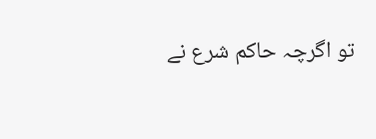تو اگرچہ حاکم شرع نے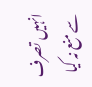انہیں تصرف سے منع نہ کیا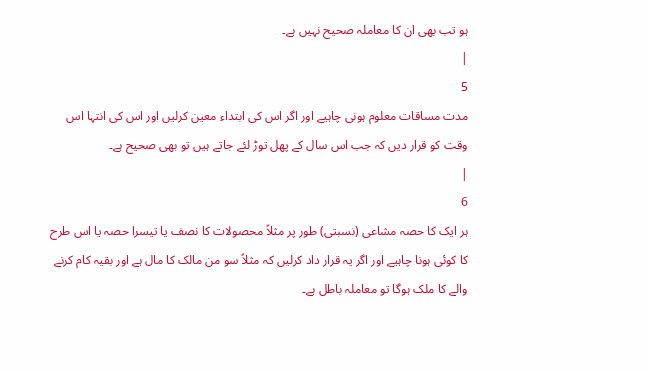ہو تب بھی ان کا معاملہ صحیح نہیں ہے۔
|
5
مدت مساقات معلوم ہونی چاہیے اور اگر اس کی ابتداء معین کرلیں اور اس کی انتہا اس وقت کو قرار دیں کہ جب اس سال کے پھل توڑ لئے جاتے ہیں تو بھی صحیح ہے۔
|
6
ہر ایک کا حصہ مشاعی (نسبتی) طور پر مثلاً محصولات کا نصف یا تیسرا حصہ یا اس طرح کا کوئی ہونا چاہیے اور اگر یہ قرار داد کرلیں کہ مثلاً سو من مالک کا مال ہے اور بقیہ کام کرنے والے کا ملک ہوگا تو معاملہ باطل ہے۔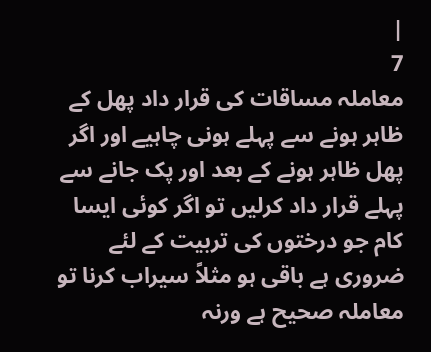|
7
معاملہ مساقات کی قرار داد پھل کے ظاہر ہونے سے پہلے ہونی چاہیے اور اگر پھل ظاہر ہونے کے بعد اور پک جانے سے پہلے قرار داد کرلیں تو اگر کوئی ایسا کام جو درختوں کی تربیت کے لئے ضروری ہے باقی ہو مثلاً سیراب کرنا تو معاملہ صحیح ہے ورنہ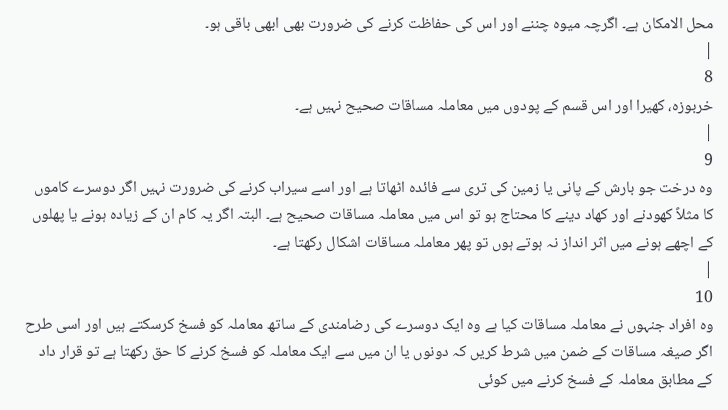محل الامکان ہے۔ اگرچہ میوہ چننے اور اس کی حفاظت کرنے کی ضرورت بھی ابھی باقی ہو۔
|
8
خربوزہ، کھیرا اور اس قسم کے پودوں میں معاملہ مساقات صحیح نہیں ہے۔
|
9
وہ درخت جو بارش کے پانی یا زمین کی تری سے فائدہ اٹھاتا ہے اور اسے سیراب کرنے کی ضرورت نہیں اگر دوسرے کاموں کا مثلاً کھودنے اور کھاد دینے کا محتاج ہو تو اس میں معاملہ مساقات صحیح ہے۔ البتہ اگر یہ کام ان کے زیادہ ہونے یا پھلوں کے اچھے ہونے میں اثر انداز نہ ہوتے ہوں تو پھر معاملہ مساقات اشکال رکھتا ہے۔
|
10
وہ افراد جنہوں نے معاملہ مساقات کیا ہے وہ ایک دوسرے کی رضامندی کے ساتھ معاملہ کو فسخ کرسکتے ہیں اور اسی طرح اگر صیغہ مساقات کے ضمن میں شرط کریں کہ دونوں یا ان میں سے ایک معاملہ کو فسخ کرنے کا حق رکھتا ہے تو قرار داد کے مطابق معاملہ کے فسخ کرنے میں کوئی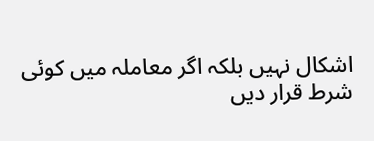اشکال نہیں بلکہ اگر معاملہ میں کوئی شرط قرار دیں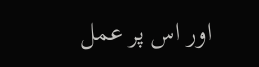اور اس پر عمل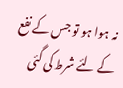نہ ہوا ہو تو جس کے نفع کے لئے شرط کی گئی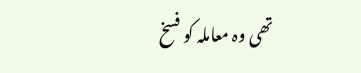تھی وہ معاملہ کو فسخ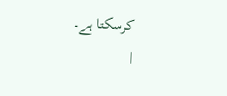کرسکتا ہے۔
|